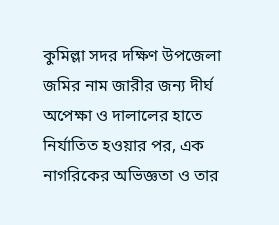কুমিল্লা সদর দক্ষিণ উপজেলা জমির নাম জারীর জন্য দীর্ঘ অপেক্ষা ও দালালের হাতে নির্যাতিত হওয়ার পর, এক নাগরিকের অভিজ্ঞতা ও তার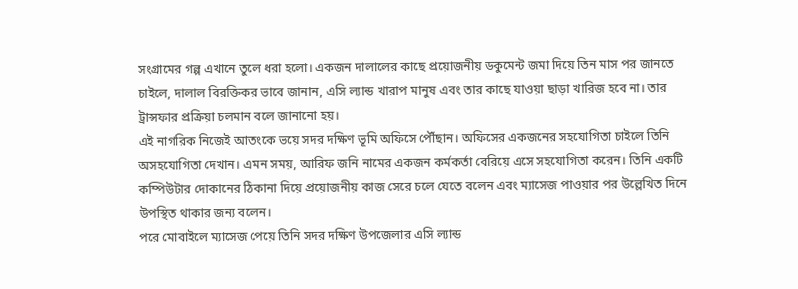সংগ্রামের গল্প এখানে তুলে ধরা হলো। একজন দালালের কাছে প্রয়োজনীয় ডকুমেন্ট জমা দিয়ে তিন মাস পর জানতে চাইলে, দালাল বিরক্তিকর ভাবে জানান, এসি ল্যান্ড খারাপ মানুষ এবং তার কাছে যাওয়া ছাড়া খারিজ হবে না। তার ট্রান্সফার প্রক্রিয়া চলমান বলে জানানো হয়।
এই নাগরিক নিজেই আতংকে ভয়ে সদর দক্ষিণ ভূমি অফিসে পৌঁছান। অফিসের একজনের সহযোগিতা চাইলে তিনি অসহযোগিতা দেখান। এমন সময়, আরিফ জনি নামের একজন কর্মকর্তা বেরিয়ে এসে সহযোগিতা করেন। তিনি একটি কম্পিউটার দোকানের ঠিকানা দিয়ে প্রয়োজনীয় কাজ সেরে চলে যেতে বলেন এবং ম্যাসেজ পাওয়ার পর উল্লেখিত দিনে উপস্থিত থাকার জন্য বলেন।
পরে মোবাইলে ম্যাসেজ পেয়ে তিনি সদর দক্ষিণ উপজেলার এসি ল্যান্ড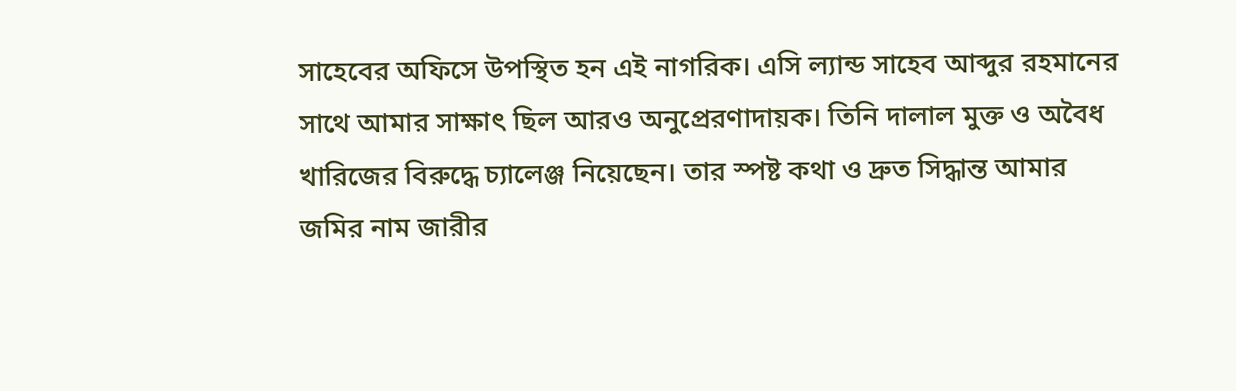সাহেবের অফিসে উপস্থিত হন এই নাগরিক। এসি ল্যান্ড সাহেব আব্দুর রহমানের সাথে আমার সাক্ষাৎ ছিল আরও অনুপ্রেরণাদায়ক। তিনি দালাল মুক্ত ও অবৈধ খারিজের বিরুদ্ধে চ্যালেঞ্জ নিয়েছেন। তার স্পষ্ট কথা ও দ্রুত সিদ্ধান্ত আমার জমির নাম জারীর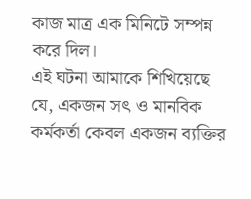কাজ মাত্র এক মিনিটে সম্পন্ন করে দিল।
এই ঘটনা আমাকে শিখিয়েছে যে, একজন সৎ ও মানবিক কর্মকর্তা কেবল একজন ব্যক্তির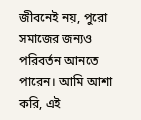জীবনেই নয়, পুরো সমাজের জন্যও পরিবর্তন আনতে পারেন। আমি আশা করি, এই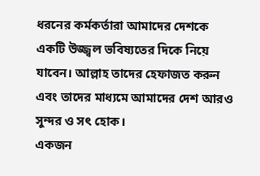ধরনের কর্মকর্তারা আমাদের দেশকে একটি উজ্জ্বল ভবিষ্যতের দিকে নিয়ে যাবেন। আল্লাহ তাদের হেফাজত করুন এবং তাদের মাধ্যমে আমাদের দেশ আরও সুন্দর ও সৎ হোক।
একজন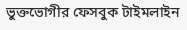ভুক্তভোগীর ফেসবুক টাইমলাইন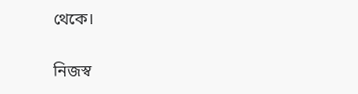থেকে।

নিজস্ব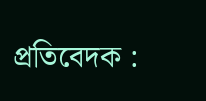প্রতিবেদক :